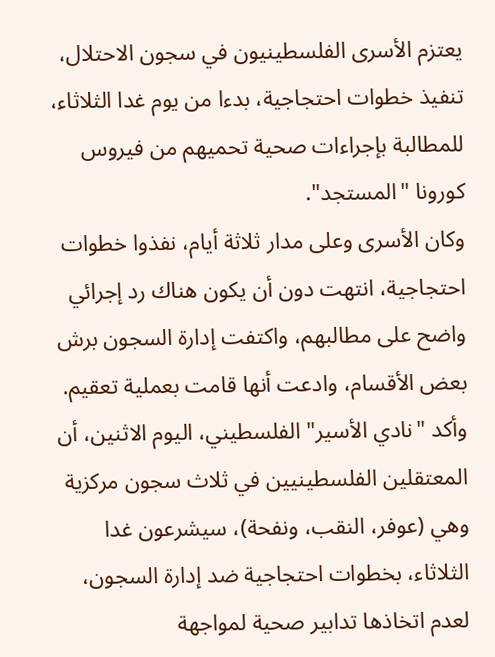يعتزم الأسرى الفلسطينيون في سجون الاحتلال، تنفيذ خطوات احتجاجية، بدءا من يوم غدا الثلاثاء، للمطالبة بإجراءات صحية تحميهم من فيروس كورونا "المستجد".
وكان الأسرى وعلى مدار ثلاثة أيام، نفذوا خطوات احتجاجية، انتهت دون أن يكون هناك رد إجرائي واضح على مطالبهم، واكتفت إدارة السجون برش بعض الأقسام، وادعت أنها قامت بعملية تعقيم.
وأكد "نادي الأسير" الفلسطيني، اليوم الاثنين، أن المعتقلين الفلسطينيين في ثلاث سجون مركزية وهي (عوفر، النقب، ونفحة)، سيشرعون غدا الثلاثاء، بخطوات احتجاجية ضد إدارة السجون، لعدم اتخاذها تدابير صحية لمواجهة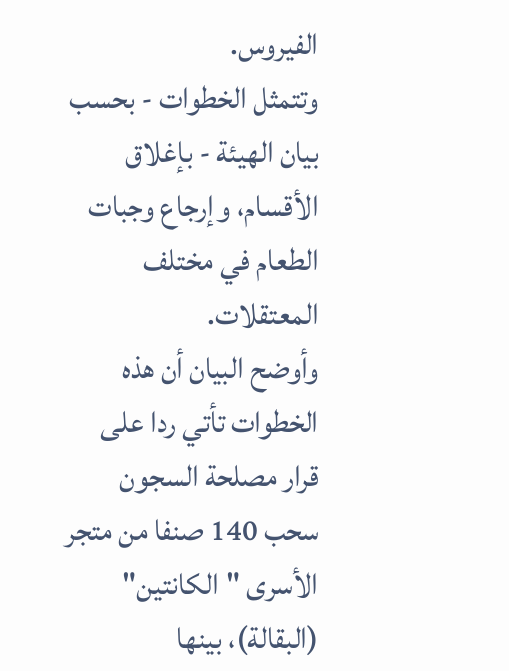الفيروس.
وتتمثل الخطوات - بحسب بيان الهيئة - بإغلاق الأقسام، وإرجاع وجبات الطعام في مختلف المعتقلات.
وأوضح البيان أن هذه الخطوات تأتي ردا على قرار مصلحة السجون سحب 140 صنفا من متجر الأسرى "الكانتين" (البقالة)، بينها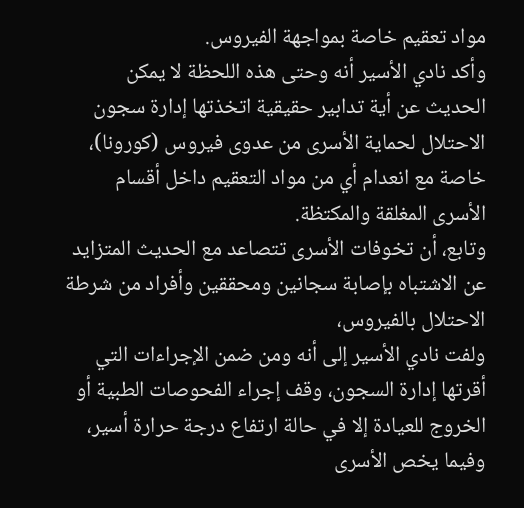مواد تعقيم خاصة بمواجهة الفيروس.
وأكد نادي الأسير أنه وحتى هذه اللحظة لا يمكن الحديث عن أية تدابير حقيقية اتخذتها إدارة سجون الاحتلال لحماية الأسرى من عدوى فيروس (كورونا)، خاصة مع انعدام أي من مواد التعقيم داخل أقسام الأسرى المغلقة والمكتظة.
وتابع، أن تخوفات الأسرى تتصاعد مع الحديث المتزايد عن الاشتباه بإصابة سجانين ومحققين وأفراد من شرطة الاحتلال بالفيروس،
ولفت نادي الأسير إلى أنه ومن ضمن الإجراءات التي أقرتها إدارة السجون، وقف إجراء الفحوصات الطبية أو الخروج للعيادة إلا في حالة ارتفاع درجة حرارة أسير، وفيما يخص الأسرى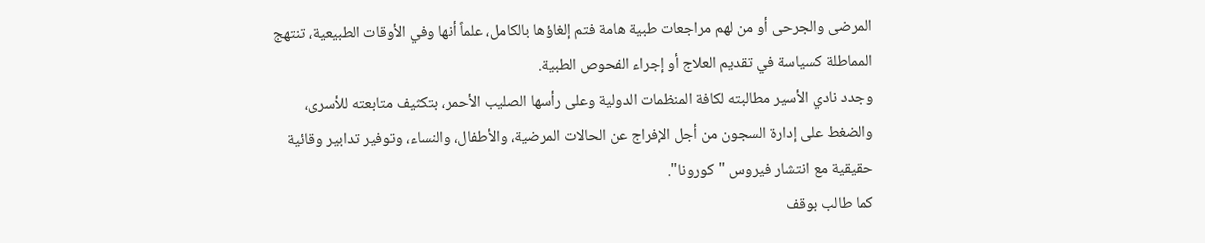المرضى والجرحى أو من لهم مراجعات طبية هامة فتم إلغاؤها بالكامل، علماً أنها وفي الأوقات الطبيعية، تنتهج المماطلة كسياسة في تقديم العلاج أو إجراء الفحوص الطبية.
وجدد نادي الأسير مطالبته لكافة المنظمات الدولية وعلى رأسها الصليب الأحمر، بتكثيف متابعته للأسرى، والضغط على إدارة السجون من أجل الإفراج عن الحالات المرضية، والأطفال، والنساء، وتوفير تدابير وقائية حقيقية مع انتشار فيروس "كورونا".
كما طالب بوقف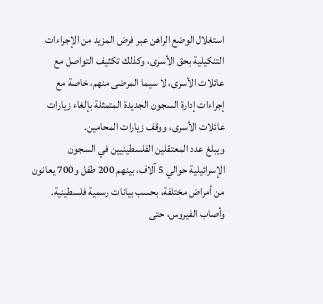استغلال الوضع الراهن عبر فرض المزيد من الإجراءات التنكيلية بحق الأسرى، وكذلك تكثيف التواصل مع عائلات الأسرى، لا سيما المرضى منهم، خاصة مع إجراءات إدارة السجون الجديدة المتمثلة بإلغاء زيارات عائلات الأسرى، ووقف زيارات المحامين.
ويبلغ عدد المعتقلين الفلسطينيين في السجون الإسرائيلية حوالي 5 آلاف، بينهم 200 طفل و700 يعانون من أمراض مختلفة، بحسب بيانات رسمية فلسطينية.
وأصاب الفيروس، حتى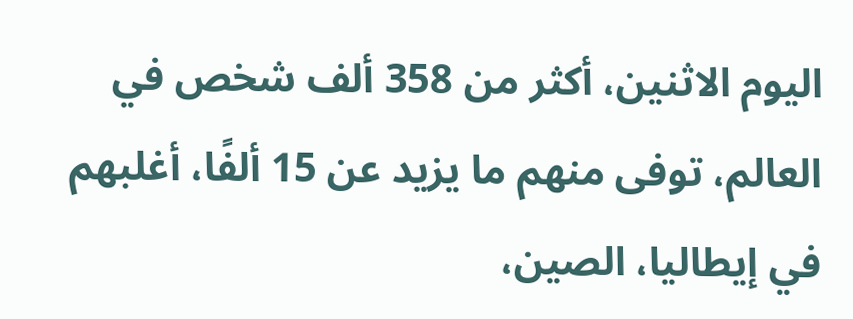اليوم الاثنين، أكثر من 358 ألف شخص في العالم، توفى منهم ما يزيد عن 15 ألفًا، أغلبهم في إيطاليا، الصين،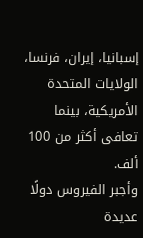إسبانيا، إيران، فرنسا، الولايات المتحدة الأمريكية، بينما تعافى أكثر من 100 ألف.
وأجبر الفيروس دولًا عديدة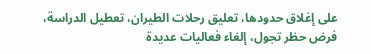على إغلاق حدودها، تعليق رحلات الطيران، تعطيل الدراسة، فرض حظر تجول، إلغاء فعاليات عديدة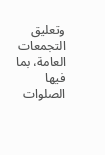وتعليق التجمعات العامة، بما فيها الصلوات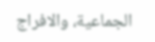الجماعية، والافراج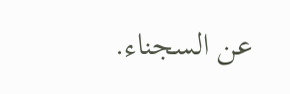عن السجناء.